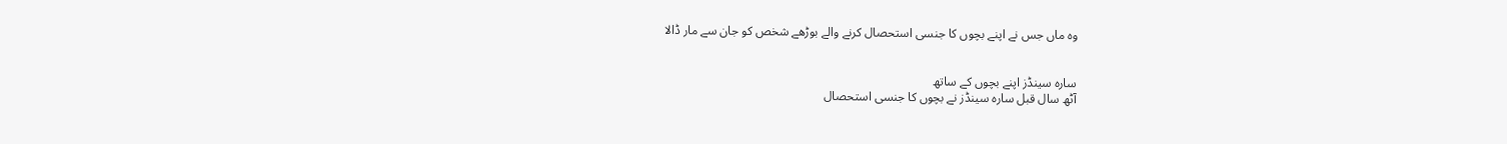وہ ماں جس نے اپنے بچوں کا جنسی استحصال کرنے والے بوڑھے شخص کو جان سے مار ڈالا


سارہ سینڈز اپنے بچوں کے ساتھ
آٹھ سال قبل سارہ سینڈز نے بچوں کا جنسی استحصال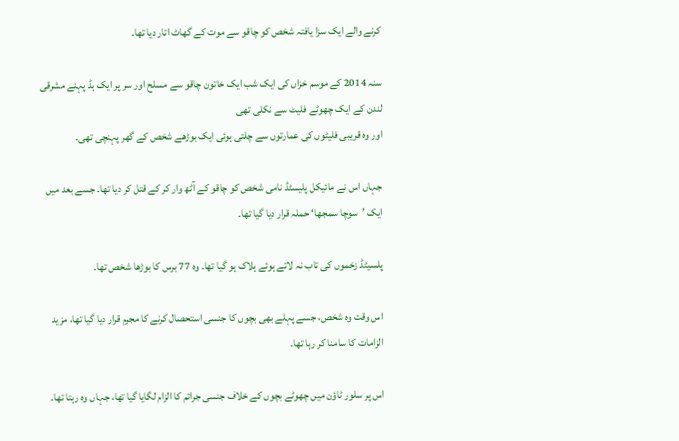کرنے والے ایک سزا یافتہ شخص کو چاقو سے موت کے گھاٹ اتار دیا تھا۔

سنہ 2014 کے موسم خزاں کی ایک شب ایک خاتون چاقو سے مسلح اور سر پر ایک ہڈ پہنے مشرقی لندن کے ایک چھوٹے فلیٹ سے نکلی تھی
اور وہ قریبی فلیٹوں کی عمارتوں سے چلتی ہوئی ایک بوڑھے شخص کے گھر پہنچی تھی۔

جہاں اس نے مائیکل پلیسٹڈ نامی شخص کو چاقو کے آٹھ وار کر کے قتل کر دیا تھا۔ جسے بعد میں ایک ’سوچا سمجھا‘ حملہ قرار دیا گیا تھا۔

پلسیٹڈ زخموں کی تاب نہ لاتے ہوئے ہلاک ہو گیا تھا۔ وہ 77 برس کا بوڑھا شخص تھا۔

اس وقت وہ شخص، جسے پہلے بھی بچوں کا جنسی استحصال کرنے کا مجرم قرار دیا گیا تھا، مزید الزامات کا سامنا کر رہا تھا۔

اس پر سلور ٹاؤن میں چھوٹے بچوں کے خلاف جنسی جرائم کا الزام لگایا گیا تھا، جہاں وہ رہتا تھا۔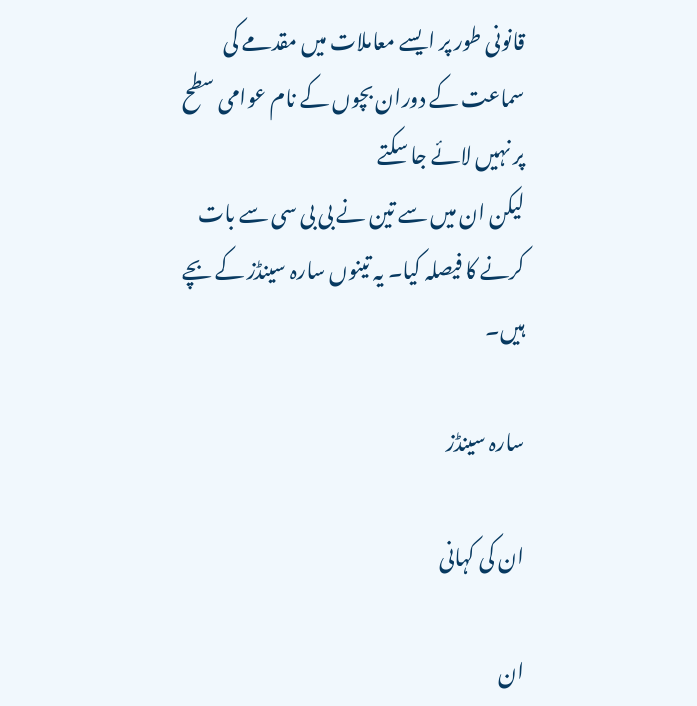قانونی طور پر ایسے معاملات میں مقدمے کی سماعت کے دوران بچوں کے نام عوامی سطح پر نہیں لائے جا سکتے
لیکن ان میں سے تین نے بی بی سی سے بات کرنے کا فیصلہ کیا۔ یہ تینوں سارہ سینڈز کے بچے ہیں۔

سارہ سینڈز

ان کی کہانی

ان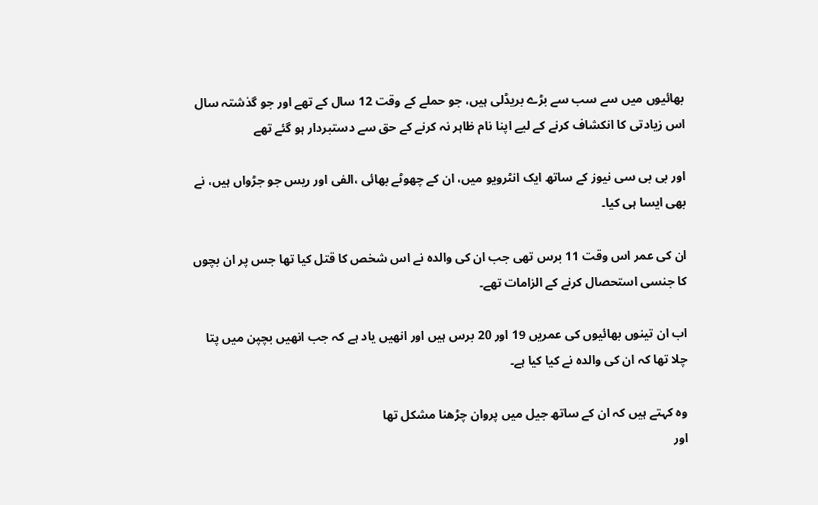بھائیوں میں سے سب سے بڑے بریڈلی ہیں، جو حملے کے وقت 12 سال کے تھے اور جو گذشتہ سال اس زیادتی کا انکشاف کرنے کے لیے اپنا نام ظاہر نہ کرنے کے حق سے دستبردار ہو گئے تھے

اور بی بی سی نیوز کے ساتھ ایک انٹرویو میں، ان کے چھوٹے بھائی ،الفی اور ریس جو جڑواں ہیں، نے بھی ایسا ہی کیا۔

ان کی عمر اس وقت 11 برس تھی جب ان کی والدہ نے اس شخص کا قتل کیا تھا جس پر ان بچوں کا جنسی استحصال کرنے کے الزامات تھے۔

اب ان تینوں بھائیوں کی عمریں 19 اور 20 برس ہیں اور انھیں یاد ہے کہ جب انھیں بچپن میں پتا چلا تھا کہ ان کی والدہ نے کیا کیا ہے۔

وہ کہتے ہیں کہ ان کے ساتھ جیل میں پروان چڑھنا مشکل تھا
اور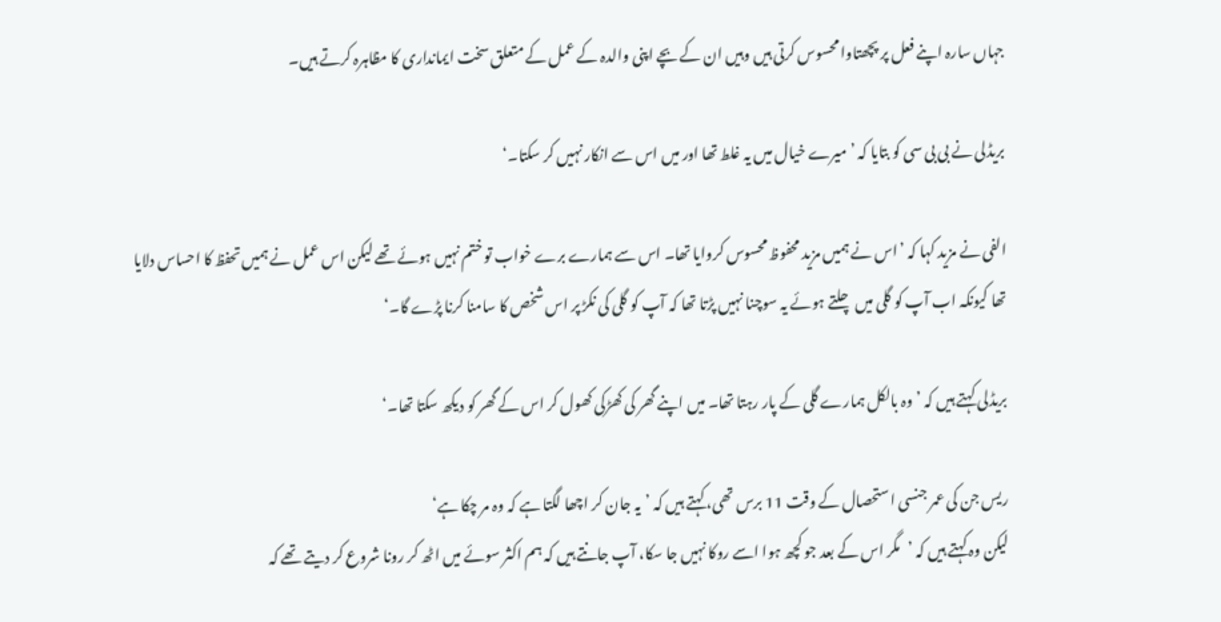جہاں سارہ اپنے فعل پر پچھتاوا محسوس کرتی ہیں وہیں ان کے بچے اپنی والدہ کے عمل کے متعلق سخت ایمانداری کا مظاہرہ کرتے ہیں۔

بریڈلی نے بی بی سی کو بتایا کہ ’میرے خیال میں یہ غلط تھا اور میں اس سے انکار نہیں کر سکتا۔‘

الفی نے مزید کہا کہ ’اس نے ہمیں مزید محفوظ محسوس کروایا تھا۔ اس سے ہمارے برے خواب تو ختم نہیں ہوئے تھے لیکن اس عمل نے ہمیں تحفظ کا احساس دلایا تھا کیونکہ اب آپ کو گلی میں چلتے ہوئے یہ سوچنا نہیں پڑتا تھا کہ آپ کو گلی کی نکڑ پر اس شخص کا سامنا کرنا پڑے گا۔‘

بریڈلی کہتے ہیں کہ ’وہ بالکل ہمارے گلی کے پار رہتا تھا۔ میں اپنے گھر کی کھڑکی کھول کر اس کے گھر کو دیکھ سکتا تھا۔‘

ریس جن کی عمر جنسی استحصال کے وقت 11 برس تھی، کہتے ہیں کہ ’یہ جان کر اچھا لگتا ہے کہ وہ مر چکا ہے‘
لیکن وہ کہتے ہیں کہ ’مگر اس کے بعد جو کچھ ہوا اسے روکا نہیں جا سکا، آپ جانتے ہیں کہ ہم اکثر سوئے میں اٹھ کر رونا شروع کر دیتے تھے کہ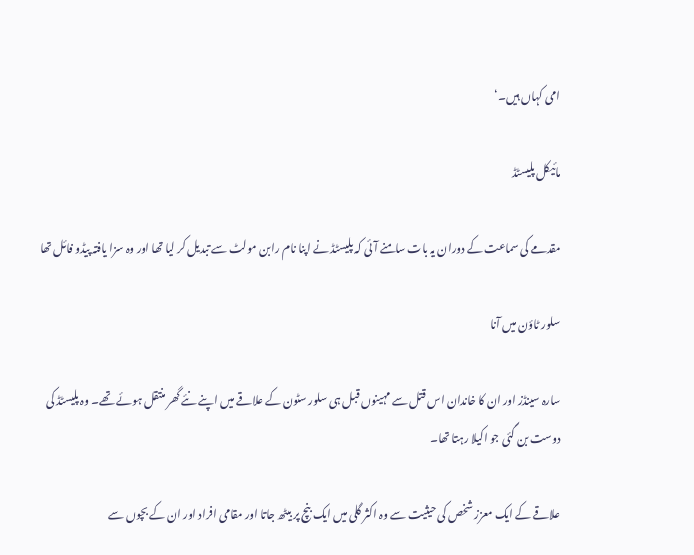امی کہاں ہیں۔‘

مائیکل پلیسٹڈ

مقدمے کی سماعت کے دوران یہ بات سامنے آئی کہ پلیسٹڈ نے اپنا نام رابن مولٹ سے تبدیل کر لیا تھا اور وہ سزا یافتہ پیڈو فائل تھا

سلور ٹاؤن میں آنا

سارہ سینڈز اور ان کا خاندان اس قتل سے مہینوں قبل ہی سلور سٹون کے علاقے میں اپنے نئے گھر منتقل ہوئے تھے۔ وہ پلیسٹڈ کی دوست بن گئی جو اکیلا رہتا تھا۔

علاقے کے ایک معزز شخص کی حیثیت سے وہ اکثر گلی میں ایک بنچ پر بیٹھ جاتا اور مقامی افراد اور ان کے بچوں سے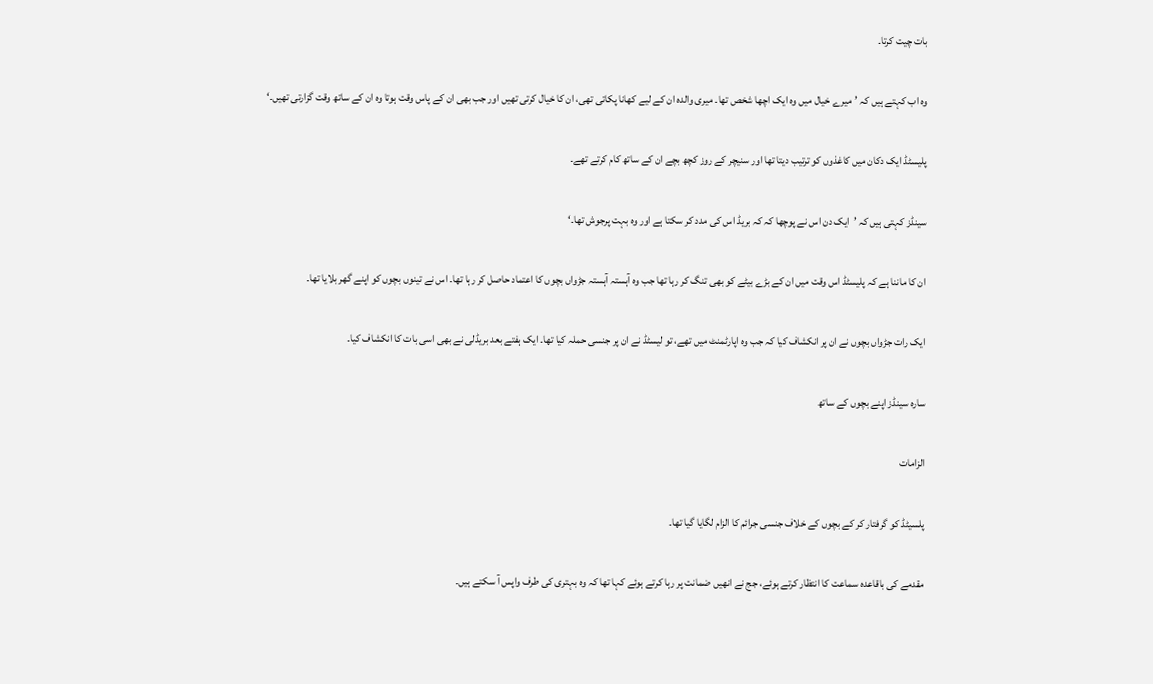بات چیت کرتا۔

وہ اب کہتے ہیں کہ ’میرے خیال میں وہ ایک اچھا شخص تھا۔ میری والدہ ان کے لیے کھانا پکاتی تھی، ان کا خیال کرتی تھیں اور جب بھی ان کے پاس وقت ہوتا وہ ان کے ساتھ وقت گزارتی تھیں۔‘

پلیسٹڈ ایک دکان میں کاغذوں کو ترتیب دیتا تھا اور سنیچر کے روز کچھ بچے ان کے ساتھ کام کرتے تھے۔

سینڈز کہتی ہیں کہ ’ایک دن اس نے پوچھا کہ کہ بریڈ اس کی مدد کر سکتا ہے اور وہ بہت پرجوش تھا۔‘

ان کا ماننا ہے کہ پلیسٹڈ اس وقت میں ان کے بڑے بیٹے کو بھی تنگ کر رہا تھا جب وہ آہستہ آہستہ جڑواں بچوں کا اعتماد حاصل کر رہا تھا۔ اس نے تینوں بچوں کو اپنے گھر بلایا تھا۔

ایک رات جڑواں بچوں نے ان پر انکشاف کیا کہ جب وہ اپارٹمنٹ میں تھے، تو لیسٹڈ نے ان پر جنسی حملہ کیا تھا۔ ایک ہفتے بعد بریڈلی نے بھی اسی بات کا انکشاف کیا۔

سارہ سینڈز اپنے بچوں کے ساتھ

الزامات

پلسیٹڈ کو گرفتار کر کے بچوں کے خلاف جنسی جرائم کا الزام لگایا گیا تھا۔

مقدمے کی باقاعدہ سماعت کا انتظار کرتے ہوئے، جج نے انھیں ضمانت پر رہا کرتے ہوئے کہا تھا کہ وہ بہتری کی طرف واپس آ سکتے ہیں۔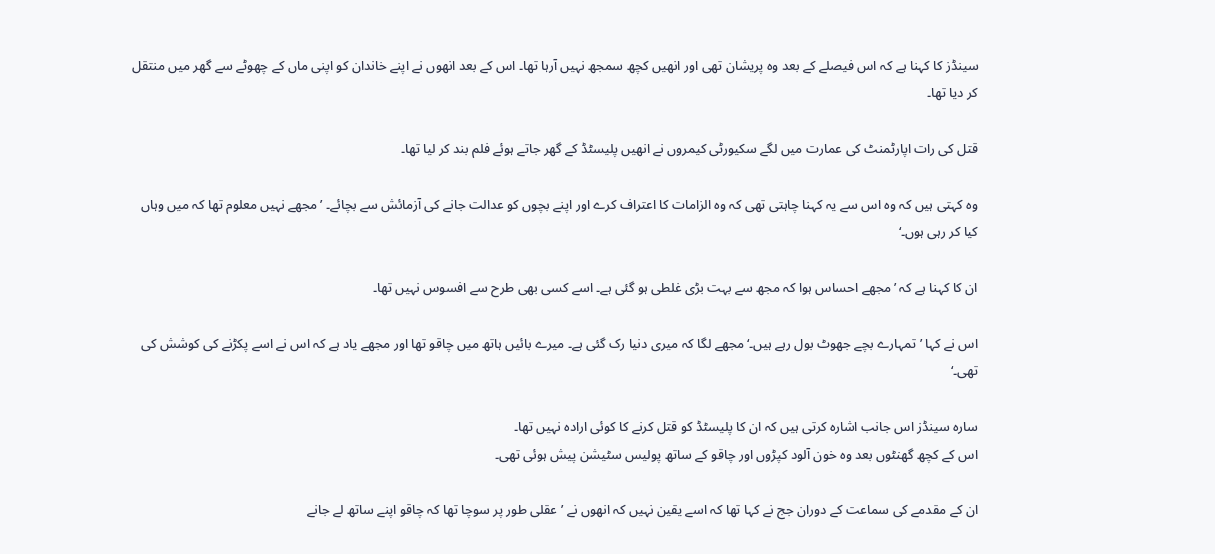سینڈز کا کہنا ہے کہ اس فیصلے کے بعد وہ پریشان تھی اور انھیں کچھ سمجھ نہیں آرہا تھا۔ اس کے بعد انھوں نے اپنے خاندان کو اپنی ماں کے چھوٹے سے گھر میں منتقل کر دیا تھا۔

قتل کی رات اپارٹمنٹ کی عمارت میں لگے سکیورٹی کیمروں نے انھیں پلیسٹڈ کے گھر جاتے ہوئے فلم بند کر لیا تھا۔

وہ کہتی ہیں کہ وہ اس سے یہ کہنا چاہتی تھی کہ وہ الزامات کا اعتراف کرے اور اپنے بچوں کو عدالت جانے کی آزمائش سے بچائے۔ ’مجھے نہیں معلوم تھا کہ میں وہاں کیا کر رہی ہوں۔‘

ان کا کہنا ہے کہ ’مجھے احساس ہوا کہ مجھ سے بہت بڑی غلطی ہو گئی ہے۔ اسے کسی بھی طرح سے افسوس نہیں تھا۔

اس نے کہا ’تمہارے بچے جھوٹ بول رہے ہیں۔‘ مجھے لگا کہ میری دنیا رک گئی ہے۔ میرے بائیں ہاتھ میں چاقو تھا اور مجھے یاد ہے کہ اس نے اسے پکڑنے کی کوشش کی تھی۔‘

سارہ سینڈز اس جانب اشارہ کرتی ہیں کہ ان کا پلیسٹڈ کو قتل کرنے کا کوئی ارادہ نہیں تھا۔
اس کے کچھ گھنٹوں بعد وہ خون آلود کپڑوں اور چاقو کے ساتھ پولیس سٹیشن پیش ہوئی تھی۔

ان کے مقدمے کی سماعت کے دوران جج نے کہا تھا کہ اسے یقین نہیں کہ انھوں نے ’عقلی طور پر سوچا تھا کہ چاقو اپنے ساتھ لے جانے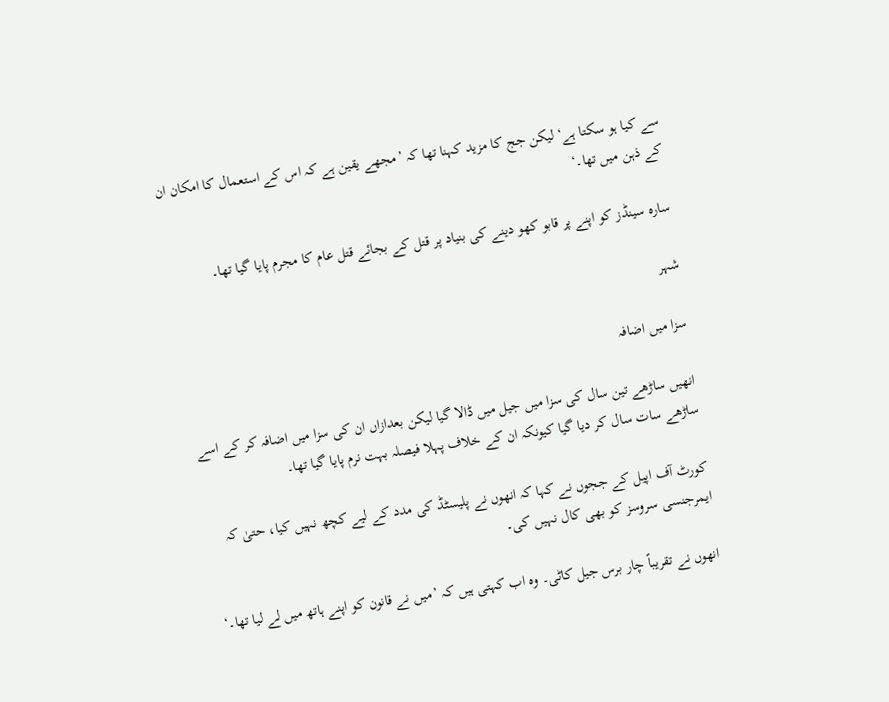سے کیا ہو سکتا ہے‘ لیکن جج کا مزید کہنا تھا کہ ’مجھے یقین ہے کہ اس کے استعمال کا امکان ان کے ذہن میں تھا۔‘

سارہ سینڈز کو اپنے پر قابو کھو دینے کی بنیاد پر قتل کے بجائے قتل عام کا مجرم پایا گیا تھا۔

شہر

سزا میں اضافہ

انھیں ساڑھے تین سال کی سزا میں جیل میں ڈالا گیا لیکن بعدازاں ان کی سزا میں اضافہ کر کے اسے ساڑھے سات سال کر دیا گیا کیونکہ ان کے خلاف پہلا فیصلہ بہت نرم پایا گیا تھا۔

کورٹ آف اپیل کے ججوں نے کہا کہ انھوں نے پلیسٹڈ کی مدد کے لیے کچھ نہیں کیا، حتیٰ کہ ایمرجنسی سروسز کو بھی کال نہیں کی۔

انھوں نے تقریباً چار برس جیل کاٹی۔ وہ اب کہتی ہیں کہ ’میں نے قانون کو اپنے ہاتھ میں لے لیا تھا۔‘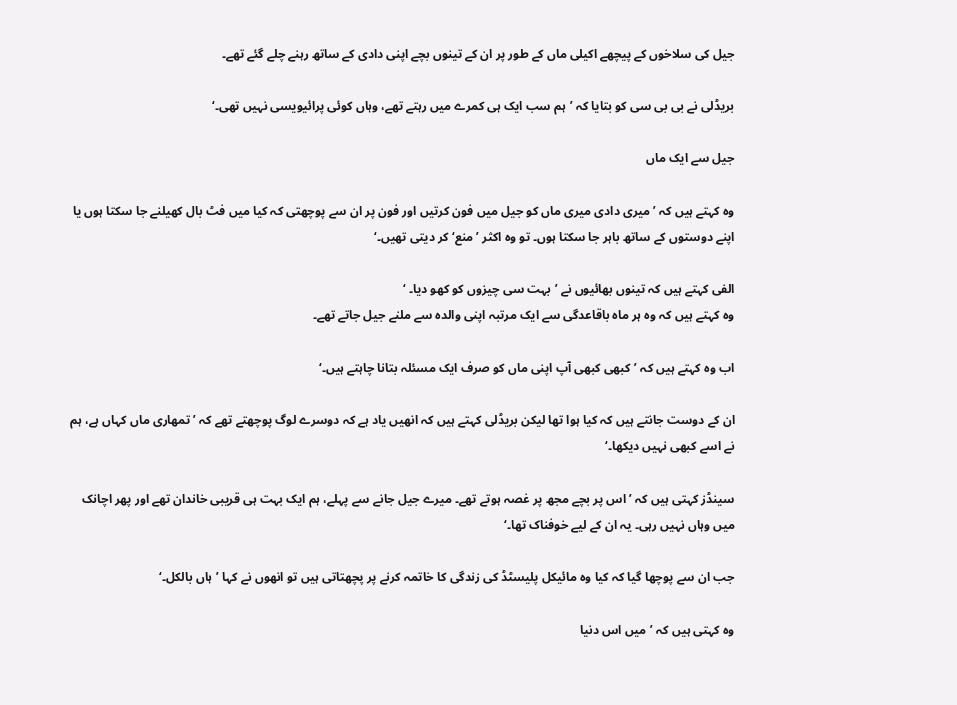جیل کی سلاخوں کے پیچھے اکیلی ماں کے طور پر ان کے تینوں بچے اپنی دادی کے ساتھ رہنے چلے گئے تھے۔

بریڈلی نے بی بی سی کو بتایا کہ ’ہم سب ایک ہی کمرے میں رہتے تھے، وہاں کوئی پرائیویسی نہیں تھی۔‘

جیل سے ایک ماں

وہ کہتے ہیں کہ ’میری دادی میری ماں کو جیل میں فون کرتیں اور فون پر ان سے پوچھتی کہ کیا میں فٹ بال کھیلنے جا سکتا ہوں یا اپنے دوستوں کے ساتھ باہر جا سکتا ہوں۔ تو وہ اکثر ’منع‘ کر دیتی تھیں۔‘

الفی کہتے ہیں کہ تینوں بھائیوں نے ’بہت سی چیزوں کو کھو دیا۔ ‘
وہ کہتے ہیں کہ وہ ہر ماہ باقاعدگی سے ایک مرتبہ اپنی والدہ سے ملنے جیل جاتے تھے۔

اب وہ کہتے ہیں کہ ’کبھی کبھی آپ اپنی ماں کو صرف ایک مسئلہ بتانا چاہتے ہیں۔‘

ان کے دوست جانتے ہیں کہ کیا ہوا تھا لیکن بریڈلی کہتے ہیں کہ انھیں یاد ہے کہ دوسرے لوگ پوچھتے تھے کہ ’تمھاری ماں کہاں ہے، ہم نے اسے کبھی نہیں دیکھا۔‘

سینڈز کہتی ہیں کہ ’اس پر بچے مجھ پر غصہ ہوتے تھے۔ میرے جیل جانے سے پہلے، ہم ایک بہت ہی قریبی خاندان تھے اور پھر اچانک میں وہاں نہیں رہی۔ یہ ان کے لیے خوفناک تھا۔‘

جب ان سے پوچھا گیا کہ کیا وہ مائیکل پلیسٹڈ کی زندگی کا خاتمہ کرنے پر پچھتاتی ہیں تو انھوں نے کہا ’ہاں بالکل۔‘

وہ کہتی ہیں کہ ’میں اس دنیا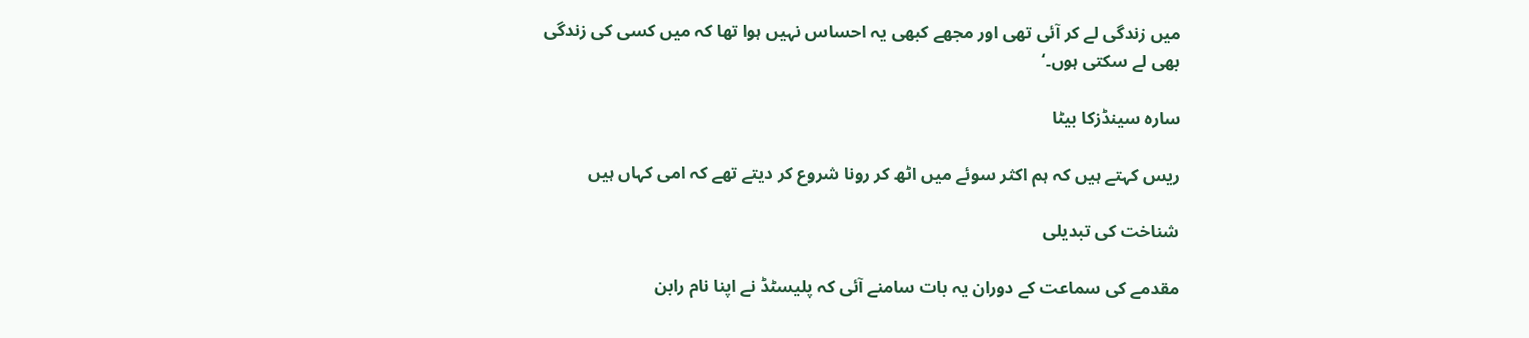میں زندگی لے کر آئی تھی اور مجھے کبھی یہ احساس نہیں ہوا تھا کہ میں کسی کی زندگی بھی لے سکتی ہوں۔‘

سارہ سینڈزکا بیٹا

ریس کہتے ہیں کہ ہم اکثر سوئے میں اٹھ کر رونا شروع کر دیتے تھے کہ امی کہاں ہیں

شناخت کی تبدیلی

مقدمے کی سماعت کے دوران یہ بات سامنے آئی کہ پلیسٹڈ نے اپنا نام رابن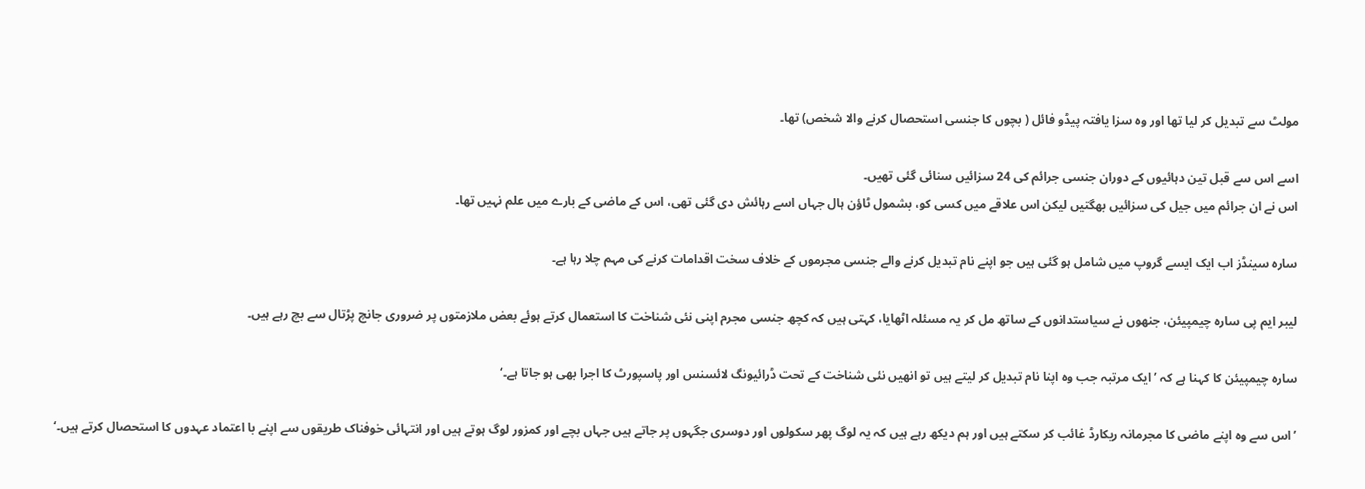مولٹ سے تبدیل کر لیا تھا اور وہ سزا یافتہ پیڈو فائل ( بچوں کا جنسی استحصال کرنے والا شخص) تھا۔

اسے اس سے قبل تین دہائیوں کے دوران جنسی جرائم کی 24 سزائیں سنائی گئی تھیں۔
اس نے ان جرائم میں جیل کی سزائیں بھگتیں لیکن اس علاقے میں کسی کو، بشمول ٹاؤن ہال جہاں اسے رہائش دی گئی تھی، اس کے ماضی کے بارے میں علم نہیں تھا۔

سارہ سینڈز اب ایک ایسے گروپ میں شامل ہو گئی ہیں جو اپنے نام تبدیل کرنے والے جنسی مجرموں کے خلاف سخت اقدامات کرنے کی مہم چلا رہا ہے۔

لیبر ایم پی سارہ چیمپیئن، جنھوں نے سیاستدانوں کے ساتھ مل کر یہ مسئلہ اٹھایا، کہتی ہیں کہ کچھ جنسی مجرم اپنی نئی شناخت کا استعمال کرتے ہوئے بعض ملازمتوں پر ضروری جانچ پڑتال سے بچ رہے ہیں۔

سارہ چیمپیئن کا کہنا ہے کہ ’ایک مرتبہ جب وہ اپنا نام تبدیل کر لیتے ہیں تو انھیں نئی شناخت کے تحت ڈرائیونگ لائسنس اور پاسپورٹ کا اجرا بھی ہو جاتا ہے۔‘

’اس سے وہ اپنے ماضی کا مجرمانہ ریکارڈ غائب کر سکتے ہیں اور ہم دیکھ رہے ہیں کہ یہ لوگ پھر سکولوں اور دوسری جگہوں پر جاتے ہیں جہاں بچے اور کمزور لوگ ہوتے ہیں اور انتہائی خوفناک طریقوں سے اپنے با اعتماد عہدوں کا استحصال کرتے ہیں۔‘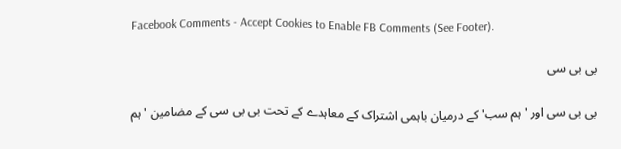Facebook Comments - Accept Cookies to Enable FB Comments (See Footer).

بی بی سی

بی بی سی اور 'ہم سب' کے درمیان باہمی اشتراک کے معاہدے کے تحت بی بی سی کے مضامین 'ہم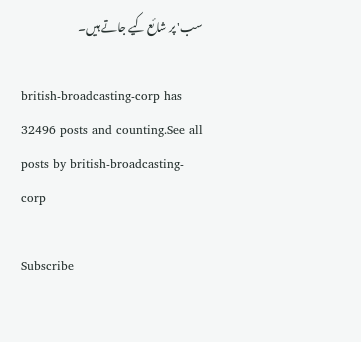سب' پر شائع کیے جاتے ہیں۔

british-broadcasting-corp has 32496 posts and counting.See all posts by british-broadcasting-corp

Subscribe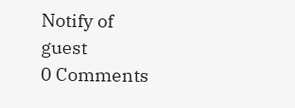Notify of
guest
0 Comments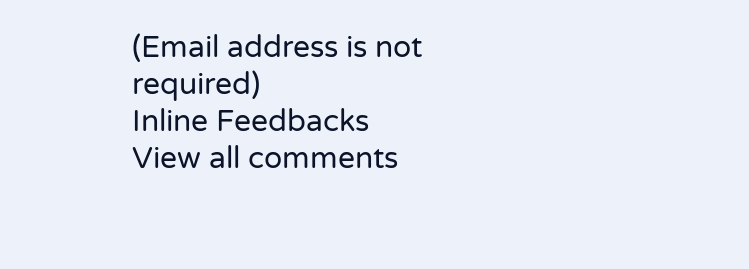(Email address is not required)
Inline Feedbacks
View all comments